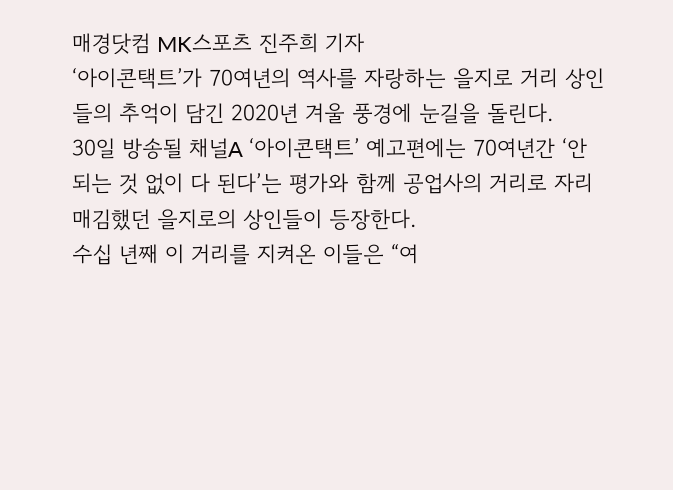매경닷컴 MK스포츠 진주희 기자
‘아이콘택트’가 70여년의 역사를 자랑하는 을지로 거리 상인들의 추억이 담긴 2020년 겨울 풍경에 눈길을 돌린다.
30일 방송될 채널A ‘아이콘택트’ 예고편에는 70여년간 ‘안 되는 것 없이 다 된다’는 평가와 함께 공업사의 거리로 자리매김했던 을지로의 상인들이 등장한다.
수십 년째 이 거리를 지켜온 이들은 “여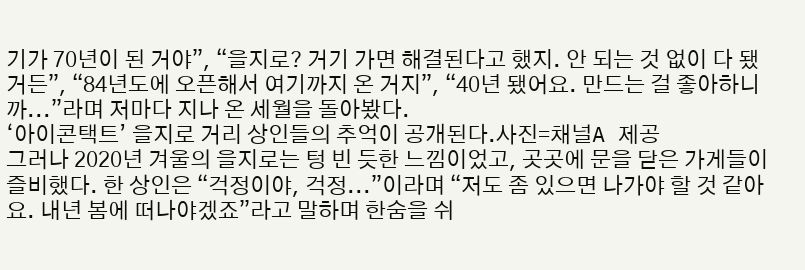기가 70년이 된 거야”, “을지로? 거기 가면 해결된다고 했지. 안 되는 것 없이 다 됐거든”, “84년도에 오픈해서 여기까지 온 거지”, “40년 됐어요. 만드는 걸 좋아하니까...”라며 저마다 지나 온 세월을 돌아봤다.
‘아이콘택트’ 을지로 거리 상인들의 추억이 공개된다.사진=채널A 제공
그러나 2020년 겨울의 을지로는 텅 빈 듯한 느낌이었고, 곳곳에 문을 닫은 가게들이 즐비했다. 한 상인은 “걱정이야, 걱정...”이라며 “저도 좀 있으면 나가야 할 것 같아요. 내년 봄에 떠나야겠죠”라고 말하며 한숨을 쉬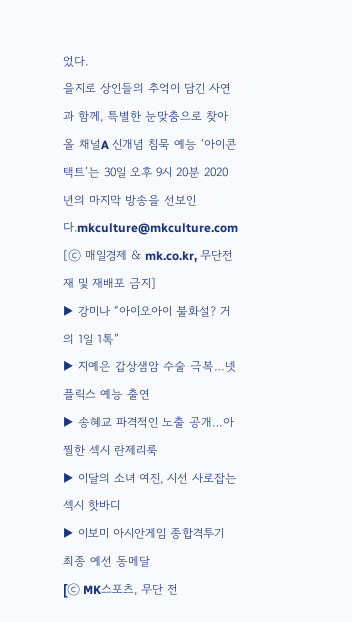었다.
을지로 상인들의 추억이 담긴 사연과 함께, 특별한 눈맞춤으로 찾아올 채널A 신개념 침묵 예능 ‘아이콘택트’는 30일 오후 9시 20분 2020년의 마지막 방송을 선보인다.mkculture@mkculture.com
[ⓒ 매일경제 & mk.co.kr, 무단전재 및 재배포 금지]
▶ 강미나 “아이오아이 불화설? 거의 1일 1톡”
▶ 지예은 갑상샘암 수술 극복…넷플릭스 예능 출연
▶ 송혜교 파격적인 노출 공개…아찔한 섹시 란제리룩
▶ 이달의 소녀 여진, 시선 사로잡는 섹시 핫바디
▶ 이보미 아시안게임 종합격투기 최종 예선 동메달
[ⓒ MK스포츠, 무단 전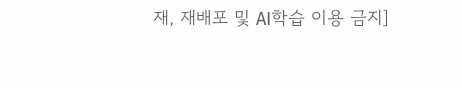재, 재배포 및 AI학습 이용 금지]